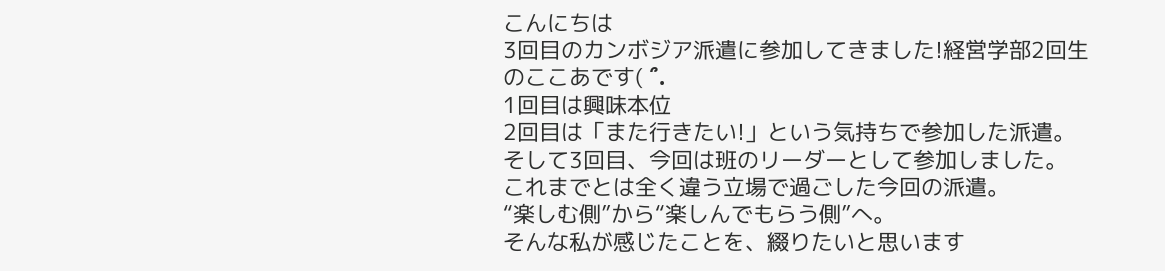こんにちは
3回目のカンボジア派遣に参加してきました!経営学部2回生のここあです( ՞.
1回目は興味本位
2回目は「また行きたい!」という気持ちで参加した派遣。
そして3回目、今回は班のリーダーとして参加しました。
これまでとは全く違う立場で過ごした今回の派遣。
“楽しむ側”から“楽しんでもらう側”へ。
そんな私が感じたことを、綴りたいと思います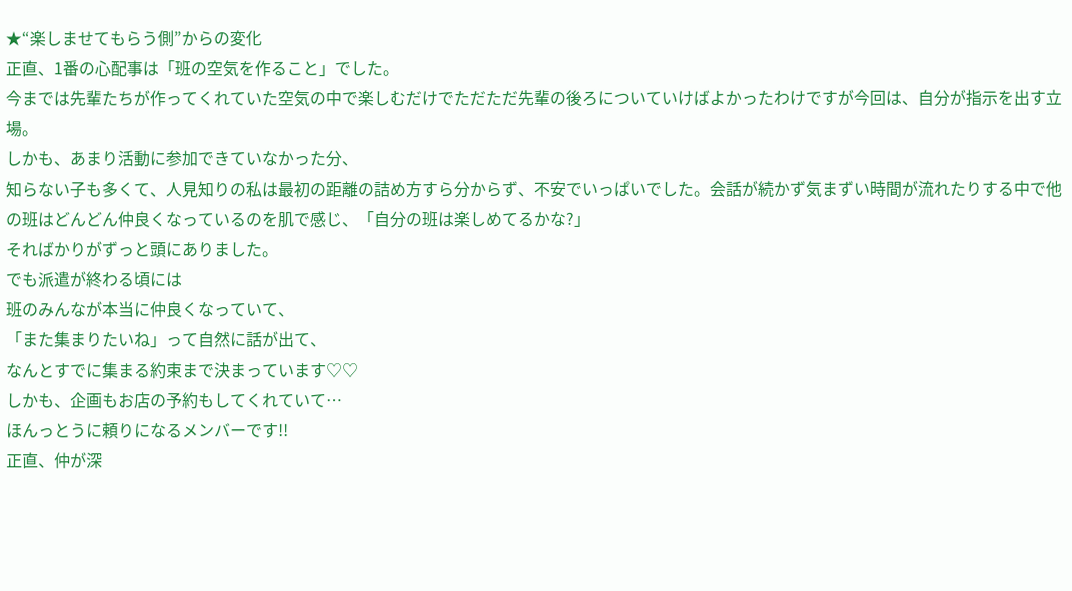★“楽しませてもらう側”からの変化
正直、1番の心配事は「班の空気を作ること」でした。
今までは先輩たちが作ってくれていた空気の中で楽しむだけでただただ先輩の後ろについていけばよかったわけですが今回は、自分が指示を出す立場。
しかも、あまり活動に参加できていなかった分、
知らない子も多くて、人見知りの私は最初の距離の詰め方すら分からず、不安でいっぱいでした。会話が続かず気まずい時間が流れたりする中で他の班はどんどん仲良くなっているのを肌で感じ、「自分の班は楽しめてるかな?」
そればかりがずっと頭にありました。
でも派遣が終わる頃には
班のみんなが本当に仲良くなっていて、
「また集まりたいね」って自然に話が出て、
なんとすでに集まる約束まで決まっています♡♡
しかも、企画もお店の予約もしてくれていて…
ほんっとうに頼りになるメンバーです!!
正直、仲が深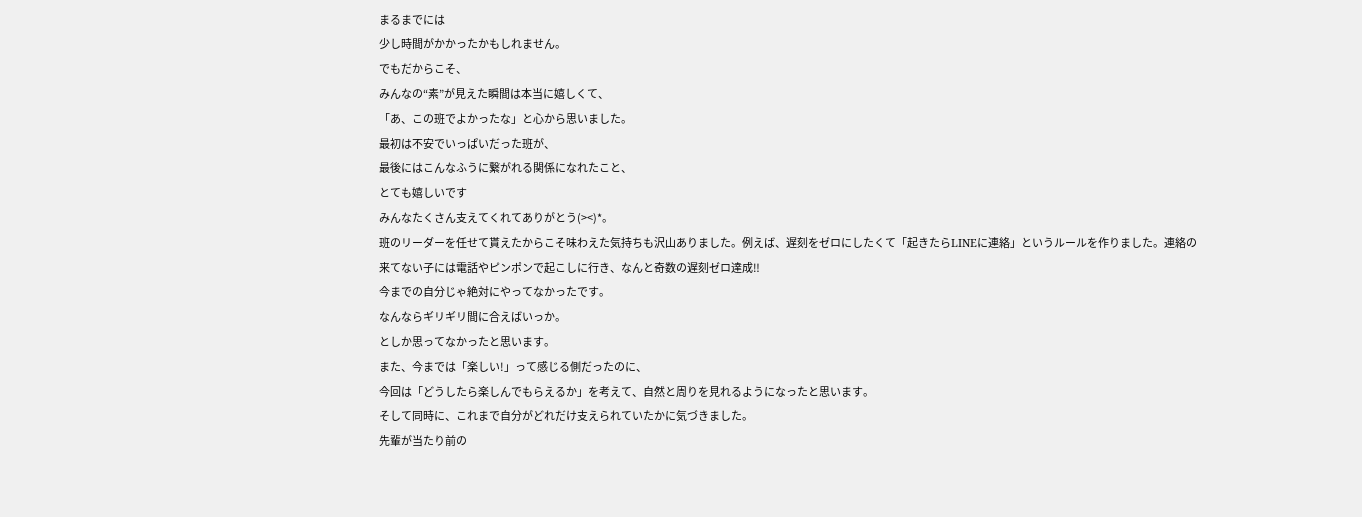まるまでには
少し時間がかかったかもしれません。
でもだからこそ、
みんなの“素”が見えた瞬間は本当に嬉しくて、
「あ、この班でよかったな」と心から思いました。
最初は不安でいっぱいだった班が、
最後にはこんなふうに繋がれる関係になれたこと、
とても嬉しいです
みんなたくさん支えてくれてありがとう(><)*。
班のリーダーを任せて貰えたからこそ味わえた気持ちも沢山ありました。例えば、遅刻をゼロにしたくて「起きたらLINEに連絡」というルールを作りました。連絡の来てない子には電話やピンポンで起こしに行き、なんと奇数の遅刻ゼロ達成‼
今までの自分じゃ絶対にやってなかったです。
なんならギリギリ間に合えばいっか。
としか思ってなかったと思います。
また、今までは「楽しい!」って感じる側だったのに、
今回は「どうしたら楽しんでもらえるか」を考えて、自然と周りを見れるようになったと思います。
そして同時に、これまで自分がどれだけ支えられていたかに気づきました。
先輩が当たり前の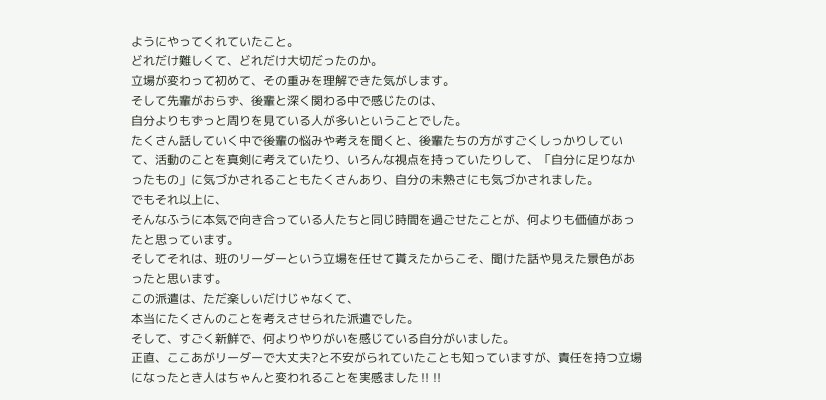ようにやってくれていたこと。
どれだけ難しくて、どれだけ大切だったのか。
立場が変わって初めて、その重みを理解できた気がします。
そして先輩がおらず、後輩と深く関わる中で感じたのは、
自分よりもずっと周りを見ている人が多いということでした。
たくさん話していく中で後輩の悩みや考えを聞くと、後輩たちの方がすごくしっかりしていて、活動のことを真剣に考えていたり、いろんな視点を持っていたりして、「自分に足りなかったもの」に気づかされることもたくさんあり、自分の未熟さにも気づかされました。
でもそれ以上に、
そんなふうに本気で向き合っている人たちと同じ時間を過ごせたことが、何よりも価値があったと思っています。
そしてそれは、班のリーダーという立場を任せて貰えたからこそ、聞けた話や見えた景色があったと思います。
この派遣は、ただ楽しいだけじゃなくて、
本当にたくさんのことを考えさせられた派遣でした。
そして、すごく新鮮で、何よりやりがいを感じている自分がいました。
正直、ここあがリーダーで大丈夫?と不安がられていたことも知っていますが、責任を持つ立場になったとき人はちゃんと変われることを実感ました‼‼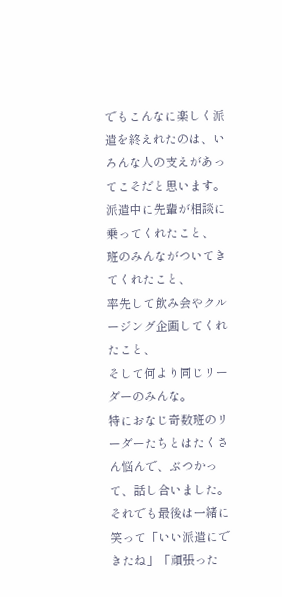でもこんなに楽しく派遣を終えれたのは、いろんな人の支えがあってこそだと思います。
派遣中に先輩が相談に乗ってくれたこと、
班のみんながついてきてくれたこと、
率先して飲み会やクルージング企画してくれたこと、
そして何より同じリーダーのみんな。
特におなじ奇数班のリーダーたちとはたくさん悩んで、ぶつかって、話し合いました。それでも最後は一緒に笑って「いい派遣にできたね」「頑張った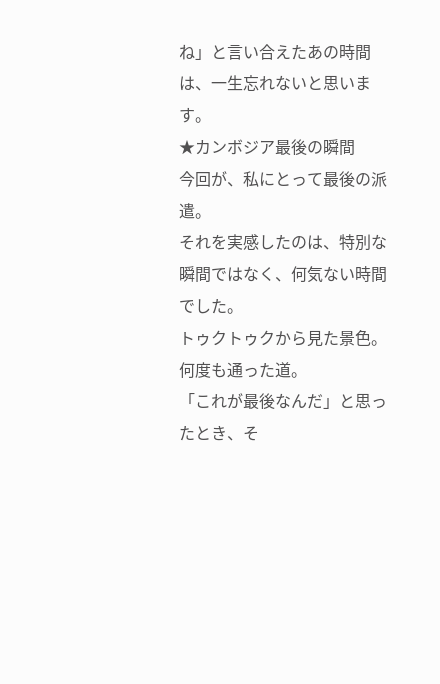ね」と言い合えたあの時間は、一生忘れないと思います。
★カンボジア最後の瞬間
今回が、私にとって最後の派遣。
それを実感したのは、特別な瞬間ではなく、何気ない時間でした。
トゥクトゥクから見た景色。
何度も通った道。
「これが最後なんだ」と思ったとき、そ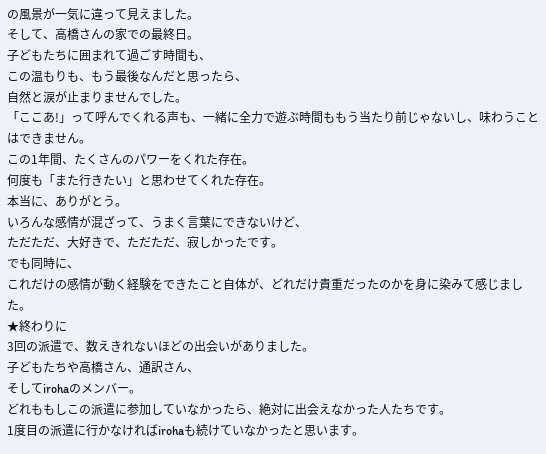の風景が一気に違って見えました。
そして、高橋さんの家での最終日。
子どもたちに囲まれて過ごす時間も、
この温もりも、もう最後なんだと思ったら、
自然と涙が止まりませんでした。
「ここあ!」って呼んでくれる声も、一緒に全力で遊ぶ時間ももう当たり前じゃないし、味わうことはできません。
この1年間、たくさんのパワーをくれた存在。
何度も「また行きたい」と思わせてくれた存在。
本当に、ありがとう。
いろんな感情が混ざって、うまく言葉にできないけど、
ただただ、大好きで、ただただ、寂しかったです。
でも同時に、
これだけの感情が動く経験をできたこと自体が、どれだけ貴重だったのかを身に染みて感じました。
★終わりに
3回の派遣で、数えきれないほどの出会いがありました。
子どもたちや高橋さん、通訳さん、
そしてirohaのメンバー。
どれももしこの派遣に参加していなかったら、絶対に出会えなかった人たちです。
1度目の派遣に行かなければirohaも続けていなかったと思います。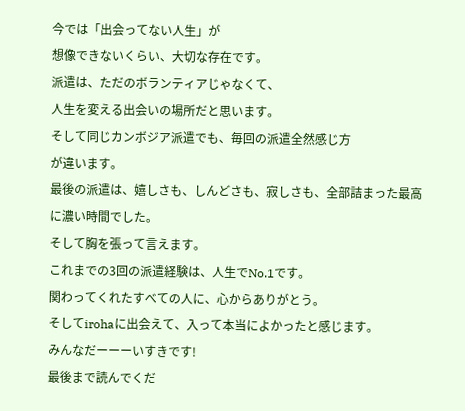今では「出会ってない人生」が
想像できないくらい、大切な存在です。
派遣は、ただのボランティアじゃなくて、
人生を変える出会いの場所だと思います。
そして同じカンボジア派遣でも、毎回の派遣全然感じ方
が違います。
最後の派遣は、嬉しさも、しんどさも、寂しさも、全部詰まった最高に濃い時間でした。
そして胸を張って言えます。
これまでの3回の派遣経験は、人生でNo.1です。
関わってくれたすべての人に、心からありがとう。
そしてirohaに出会えて、入って本当によかったと感じます。
みんなだーーーいすきです!
最後まで読んでくだ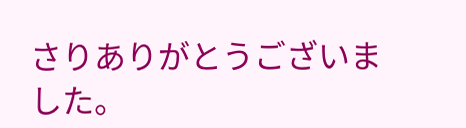さりありがとうございました。